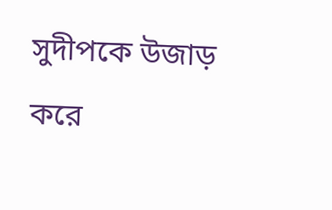সুদীপকে উজাড় করে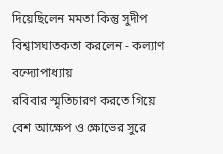দিয়েছিলেন মমতা কিন্তু সুদীপ বিশ্বাসঘাতকতা করলেন - কল্যাণ বন্দ্যোপাধ্যায়
রবিবার স্মৃতিচারণ করতে গিয়ে বেশ আক্ষেপ ও ক্ষোভের সুরে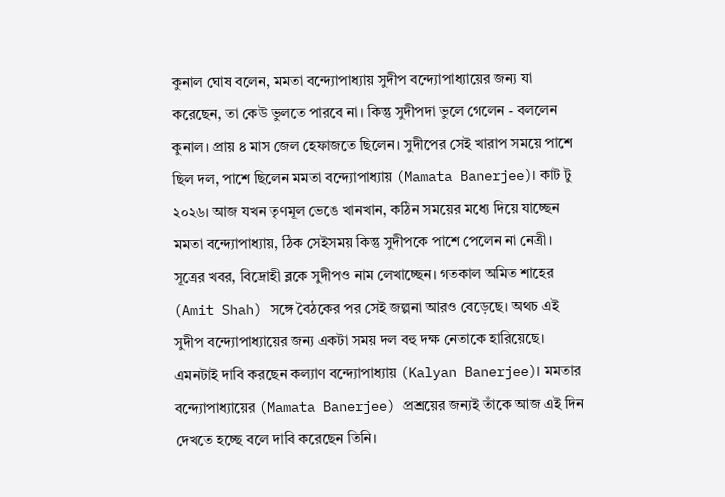কুনাল ঘোষ বলেন, মমতা বন্দ্যোপাধ্যায় সুদীপ বন্দ্যোপাধ্যায়ের জন্য যা করেছেন, তা কেউ ভুলতে পারবে না। কিন্তু সুদীপদা ভুলে গেলেন - বললেন কুনাল। প্রায় ৪ মাস জেল হেফাজতে ছিলেন। সুদীপের সেই খারাপ সময়ে পাশে ছিল দল, পাশে ছিলেন মমতা বন্দ্যোপাধ্যায় (Mamata Banerjee)। কাট টু ২০২৬। আজ যখন তৃণমূল ভেঙে খানখান, কঠিন সময়ের মধ্যে দিয়ে যাচ্ছেন মমতা বন্দ্যোপাধ্যায়, ঠিক সেইসময় কিন্তু সুদীপকে পাশে পেলেন না নেত্রী। সূত্রের খবর, বিদ্রোহী ব্লকে সুদীপও নাম লেখাচ্ছেন। গতকাল অমিত শাহের (Amit Shah) সঙ্গে বৈঠকের পর সেই জল্পনা আরও বেড়েছে। অথচ এই সুদীপ বন্দ্যোপাধ্যায়ের জন্য একটা সময় দল বহু দক্ষ নেতাকে হারিয়েছে। এমনটাই দাবি করছেন কল্যাণ বন্দ্যোপাধ্যায় (Kalyan Banerjee)। মমতার বন্দ্যোপাধ্যায়ের (Mamata Banerjee) প্রশ্রয়ের জন্যই তাঁকে আজ এই দিন দেখতে হচ্ছে বলে দাবি করেছেন তিনি।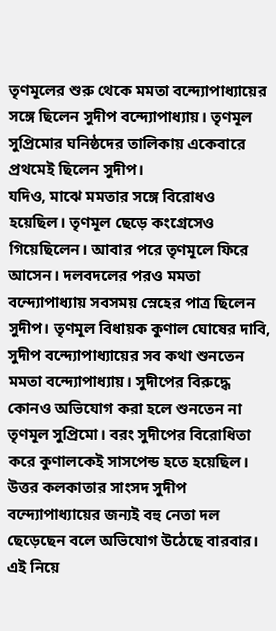তৃণমূলের শুরু থেকে মমতা বন্দ্যোপাধ্যায়ের সঙ্গে ছিলেন সুদীপ বন্দ্যোপাধ্যায়। তৃণমূল সুপ্রিমোর ঘনিষ্ঠদের তালিকায় একেবারে প্রথমেই ছিলেন সুদীপ।
যদিও, মাঝে মমতার সঙ্গে বিরোধও হয়েছিল। তৃণমূল ছেড়ে কংগ্রেসেও গিয়েছিলেন। আবার পরে তৃণমূলে ফিরে আসেন। দলবদলের পরও মমতা বন্দ্যোপাধ্যায় সবসময় স্নেহের পাত্র ছিলেন সুদীপ। তৃণমূল বিধায়ক কুণাল ঘোষের দাবি, সুদীপ বন্দ্যোপাধ্যায়ের সব কথা শুনতেন মমতা বন্দ্যোপাধ্যায়। সুদীপের বিরুদ্ধে কোনও অভিযোগ করা হলে শুনতেন না তৃণমূল সুপ্রিমো। বরং সুদীপের বিরোধিতা করে কুণালকেই সাসপেন্ড হতে হয়েছিল। উত্তর কলকাতার সাংসদ সুদীপ বন্দ্যোপাধ্যায়ের জন্যই বহু নেতা দল ছেড়েছেন বলে অভিযোগ উঠেছে বারবার। এই নিয়ে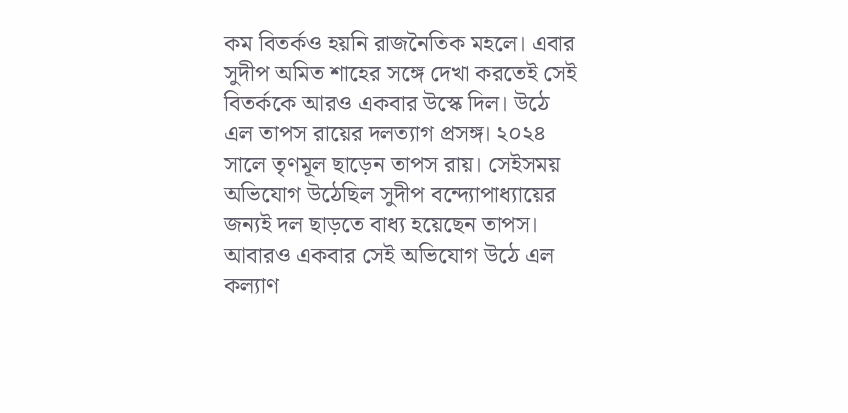কম বিতর্কও হয়নি রাজনৈতিক মহলে। এবার সুদীপ অমিত শাহের সঙ্গে দেখা করতেই সেই বিতর্ককে আরও একবার উস্কে দিল। উঠে এল তাপস রায়ের দলত্যাগ প্রসঙ্গ। ২০২৪ সালে তৃণমূল ছাড়েন তাপস রায়। সেইসময় অভিযোগ উঠেছিল সুদীপ বন্দ্যোপাধ্যায়ের জন্যই দল ছাড়তে বাধ্য হয়েছেন তাপস। আবারও একবার সেই অভিযোগ উঠে এল কল্যাণ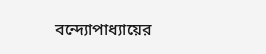বন্দ্যোপাধ্যায়ের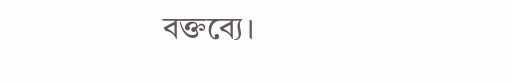বক্তব্যে।